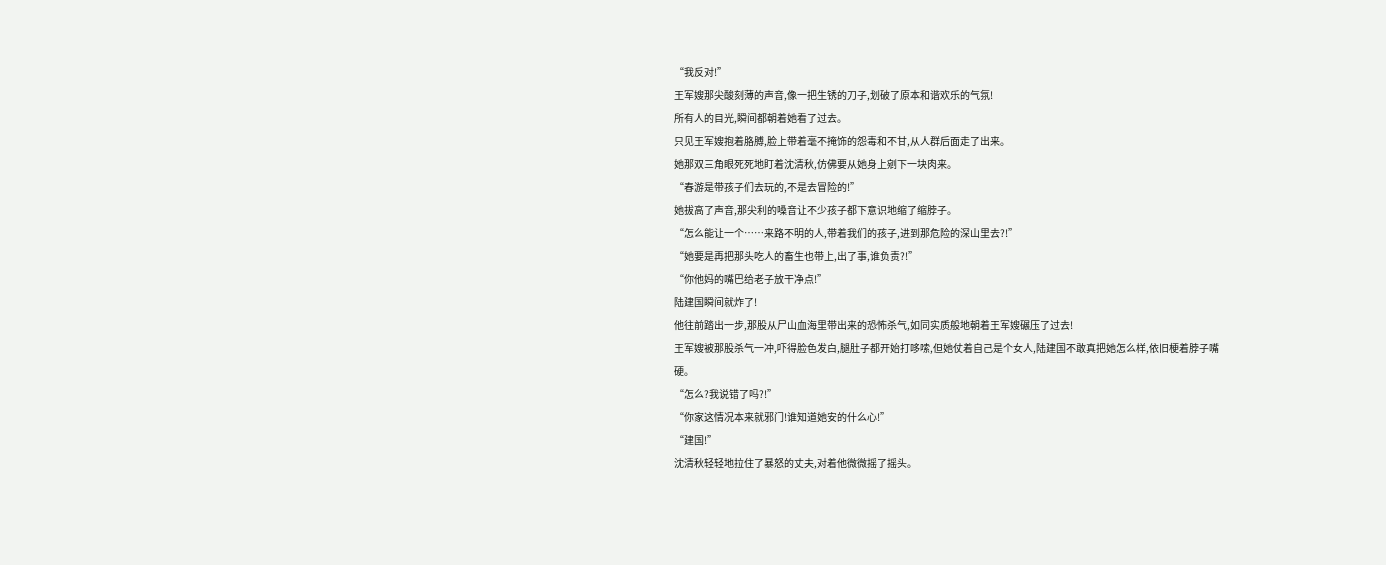“我反对!”
王军嫂那尖酸刻薄的声音,像一把生锈的刀子,划破了原本和谐欢乐的气氛!
所有人的目光,瞬间都朝着她看了过去。
只见王军嫂抱着胳膊,脸上带着毫不掩饰的怨毒和不甘,从人群后面走了出来。
她那双三角眼死死地盯着沈清秋,仿佛要从她身上剜下一块肉来。
“春游是带孩子们去玩的,不是去冒险的!”
她拔高了声音,那尖利的嗓音让不少孩子都下意识地缩了缩脖子。
“怎么能让一个……来路不明的人,带着我们的孩子,进到那危险的深山里去?!”
“她要是再把那头吃人的畜生也带上,出了事,谁负责?!”
“你他妈的嘴巴给老子放干净点!”
陆建国瞬间就炸了!
他往前踏出一步,那股从尸山血海里带出来的恐怖杀气,如同实质般地朝着王军嫂碾压了过去!
王军嫂被那股杀气一冲,吓得脸色发白,腿肚子都开始打哆嗦,但她仗着自己是个女人,陆建国不敢真把她怎么样,依旧梗着脖子嘴硬。
“怎么?我说错了吗?!”
“你家这情况本来就邪门!谁知道她安的什么心!”
“建国!”
沈清秋轻轻地拉住了暴怒的丈夫,对着他微微摇了摇头。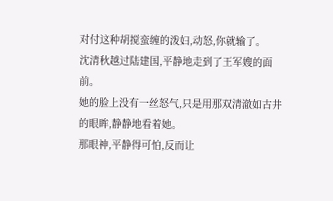对付这种胡搅蛮缠的泼妇,动怒,你就输了。
沈清秋越过陆建国,平静地走到了王军嫂的面前。
她的脸上没有一丝怒气,只是用那双清澈如古井的眼眸,静静地看着她。
那眼神,平静得可怕,反而让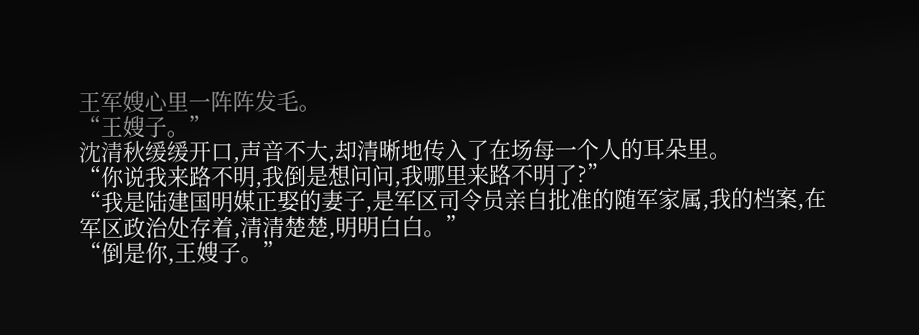王军嫂心里一阵阵发毛。
“王嫂子。”
沈清秋缓缓开口,声音不大,却清晰地传入了在场每一个人的耳朵里。
“你说我来路不明,我倒是想问问,我哪里来路不明了?”
“我是陆建国明媒正娶的妻子,是军区司令员亲自批准的随军家属,我的档案,在军区政治处存着,清清楚楚,明明白白。”
“倒是你,王嫂子。”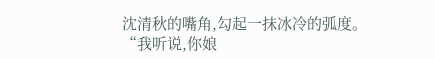沈清秋的嘴角,勾起一抹冰冷的弧度。
“我听说,你娘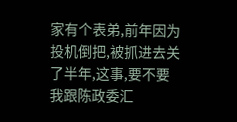家有个表弟,前年因为投机倒把,被抓进去关了半年,这事,要不要我跟陈政委汇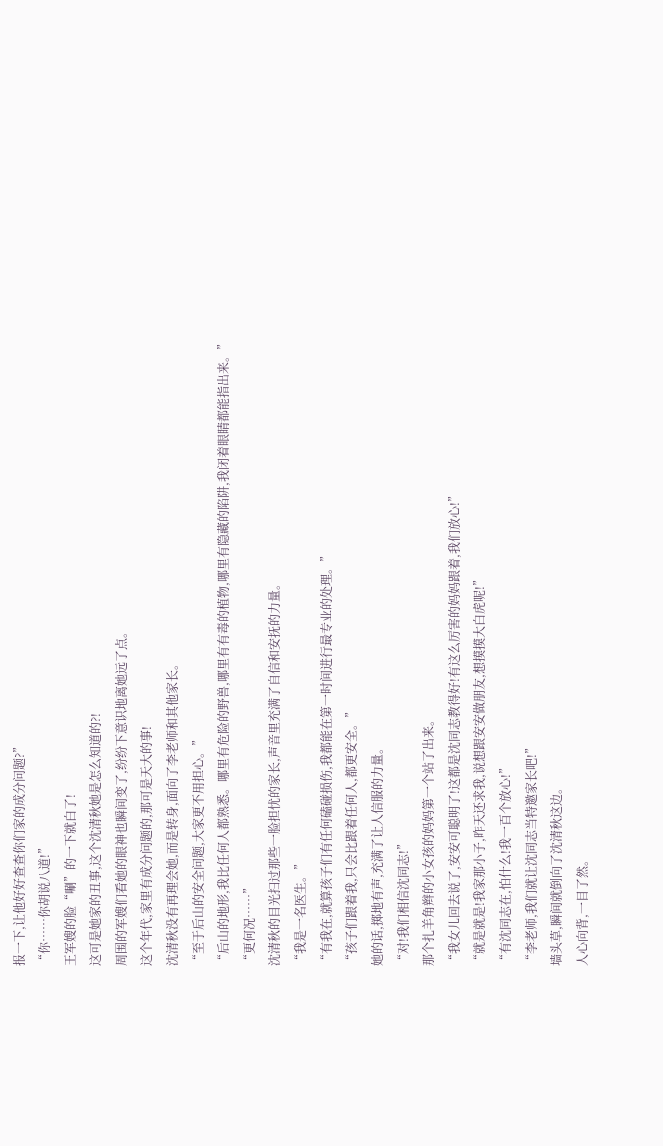报一下,让他好好查查你们家的成分问题?”
“你……你胡说八道!”
王军嫂的脸“唰”的一下就白了!
这可是她家的丑事,这个沈清秋她是怎么知道的?!
周围的军嫂们看她的眼神也瞬间变了,纷纷下意识地离她远了点。
这个年代,家里有成分问题的,那可是天大的事!
沈清秋没有再理会她,而是转身,面向了李老师和其他家长。
“至于后山的安全问题,大家更不用担心。”
“后山的地形,我比任何人都熟悉。哪里有危险的野兽,哪里有有毒的植物,哪里有隐藏的陷阱,我闭着眼睛都能指出来。”
“更何况……”
沈清秋的目光扫过那些一脸担忧的家长,声音里充满了自信和安抚的力量。
“我是一名医生。”
“有我在,就算孩子们有任何磕碰损伤,我都能在第一时间进行最专业的处理。”
“孩子们跟着我,只会比跟着任何人,都更安全。”
她的话,掷地有声,充满了让人信服的力量。
“对!我们相信沈同志!”
那个扎羊角辫的小女孩的妈妈第一个站了出来。
“我女儿回去说了,安安可聪明了!这都是沈同志教得好!有这么厉害的妈妈跟着,我们放心!”
“就是就是!我家那小子,昨天还求我,说想跟安安做朋友,想摸摸大白虎呢!”
“有沈同志在,怕什么!我一百个放心!”
“李老师,我们就让沈同志当特邀家长吧!”
墙头草,瞬间就倒向了沈清秋这边。
人心向背,一目了然。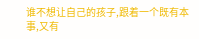谁不想让自己的孩子,跟着一个既有本事,又有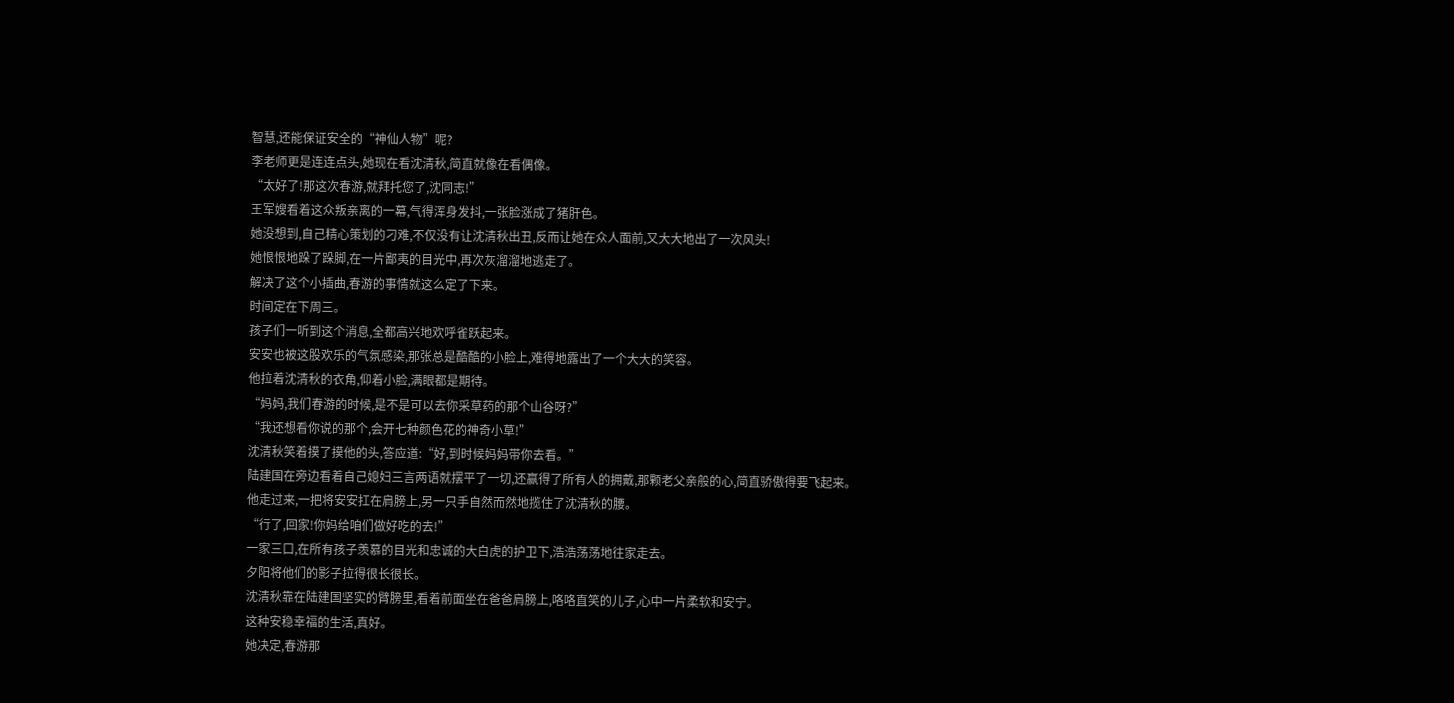智慧,还能保证安全的“神仙人物”呢?
李老师更是连连点头,她现在看沈清秋,简直就像在看偶像。
“太好了!那这次春游,就拜托您了,沈同志!”
王军嫂看着这众叛亲离的一幕,气得浑身发抖,一张脸涨成了猪肝色。
她没想到,自己精心策划的刁难,不仅没有让沈清秋出丑,反而让她在众人面前,又大大地出了一次风头!
她恨恨地跺了跺脚,在一片鄙夷的目光中,再次灰溜溜地逃走了。
解决了这个小插曲,春游的事情就这么定了下来。
时间定在下周三。
孩子们一听到这个消息,全都高兴地欢呼雀跃起来。
安安也被这股欢乐的气氛感染,那张总是酷酷的小脸上,难得地露出了一个大大的笑容。
他拉着沈清秋的衣角,仰着小脸,满眼都是期待。
“妈妈,我们春游的时候,是不是可以去你采草药的那个山谷呀?”
“我还想看你说的那个,会开七种颜色花的神奇小草!”
沈清秋笑着摸了摸他的头,答应道:“好,到时候妈妈带你去看。”
陆建国在旁边看着自己媳妇三言两语就摆平了一切,还赢得了所有人的拥戴,那颗老父亲般的心,简直骄傲得要飞起来。
他走过来,一把将安安扛在肩膀上,另一只手自然而然地揽住了沈清秋的腰。
“行了,回家!你妈给咱们做好吃的去!”
一家三口,在所有孩子羡慕的目光和忠诚的大白虎的护卫下,浩浩荡荡地往家走去。
夕阳将他们的影子拉得很长很长。
沈清秋靠在陆建国坚实的臂膀里,看着前面坐在爸爸肩膀上,咯咯直笑的儿子,心中一片柔软和安宁。
这种安稳幸福的生活,真好。
她决定,春游那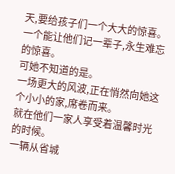天,要给孩子们一个大大的惊喜。
一个能让他们记一辈子,永生难忘的惊喜。
可她不知道的是。
一场更大的风波,正在悄然向她这个小小的家,席卷而来。
就在他们一家人享受着温馨时光的时候。
一辆从省城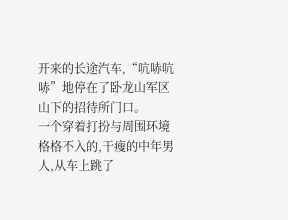开来的长途汽车,“吭哧吭哧”地停在了卧龙山军区山下的招待所门口。
一个穿着打扮与周围环境格格不入的,干瘦的中年男人,从车上跳了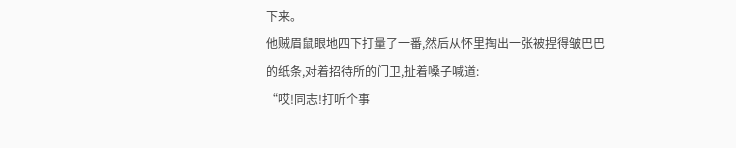下来。
他贼眉鼠眼地四下打量了一番,然后从怀里掏出一张被捏得皱巴巴的纸条,对着招待所的门卫,扯着嗓子喊道:
“哎!同志!打听个事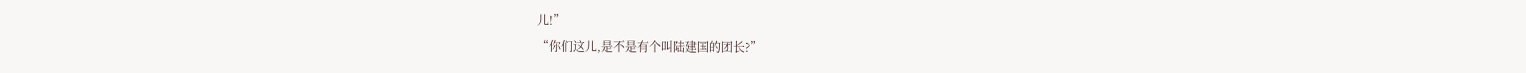儿!”
“你们这儿,是不是有个叫陆建国的团长?”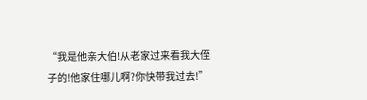“我是他亲大伯!从老家过来看我大侄子的!他家住哪儿啊?你快带我过去!”